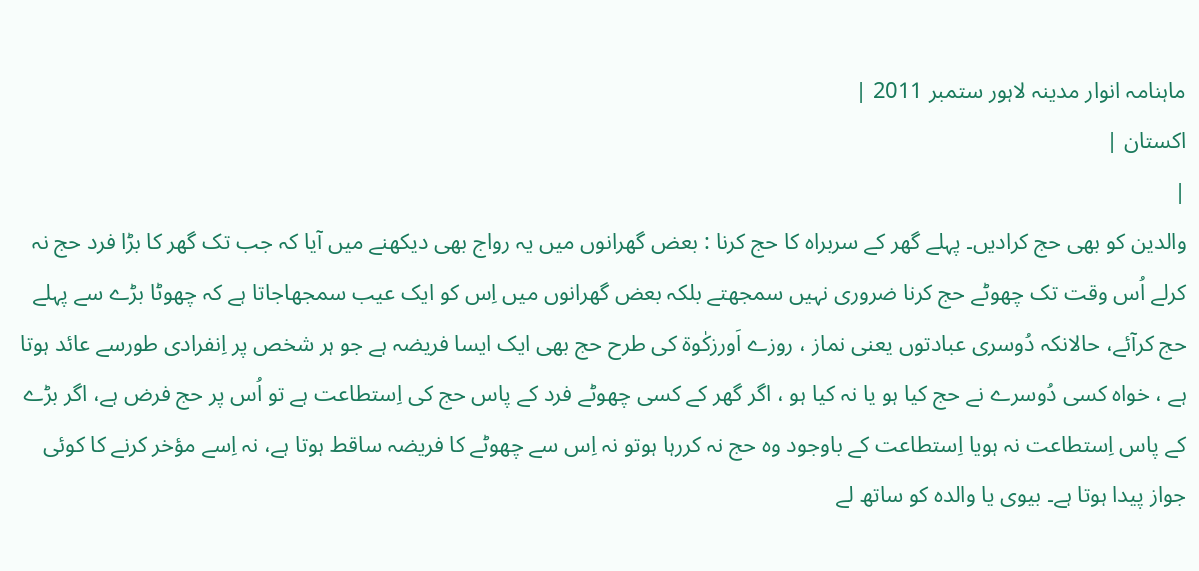ماہنامہ انوار مدینہ لاہور ستمبر 2011 |
اكستان |
|
والدین کو بھی حج کرادیں۔ پہلے گھر کے سربراہ کا حج کرنا : بعض گھرانوں میں یہ رواج بھی دیکھنے میں آیا کہ جب تک گھر کا بڑا فرد حج نہ کرلے اُس وقت تک چھوٹے حج کرنا ضروری نہیں سمجھتے بلکہ بعض گھرانوں میں اِس کو ایک عیب سمجھاجاتا ہے کہ چھوٹا بڑے سے پہلے حج کرآئے، حالانکہ دُوسری عبادتوں یعنی نماز ، روزے اَورزکٰوة کی طرح حج بھی ایک ایسا فریضہ ہے جو ہر شخص پر اِنفرادی طورسے عائد ہوتا ہے ، خواہ کسی دُوسرے نے حج کیا ہو یا نہ کیا ہو ، اگر گھر کے کسی چھوٹے فرد کے پاس حج کی اِستطاعت ہے تو اُس پر حج فرض ہے، اگر بڑے کے پاس اِستطاعت نہ ہویا اِستطاعت کے باوجود وہ حج نہ کررہا ہوتو نہ اِس سے چھوٹے کا فریضہ ساقط ہوتا ہے، نہ اِسے مؤخر کرنے کا کوئی جواز پیدا ہوتا ہے۔ بیوی یا والدہ کو ساتھ لے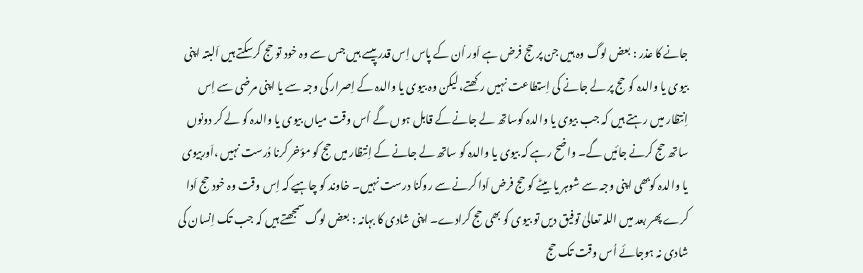جانے کا عذر : بعض لوگ وہ ہیں جن پر حج فرض ہے اَور اُن کے پاس اِس قدر پیسے ہیں جس سے وہ خود تو حج کرسکتے ہیں اَلبتہ اپنی بیوی یا والدہ کو حج پر لے جانے کی اِستطاعت نہیں رکھتے، لیکن وہ بیوی یا والدہ کے اِصرار کی وجہ سے یا اپنی مرضی سے اِس اِنتظار میں رہتے ہیں کہ جب بیوی یا والدہ کوساتھ لے جانے کے قابل ہوں گے اُس وقت میاں بیوی یا والدہ کو لے کر دونوں ساتھ حج کرنے جائیں گے۔ واضح رہے کہ بیوی یا والدہ کو ساتھ لے جانے کے اِنتظار میں حج کو مؤخر کرنا دُرست نہیں ،اَوربیوی یا والدہ کوبھی اپنی وجہ سے شوہر یا بیٹے کو حج فرض اَدا کرنے سے روکنا درست نہیں۔ خاوند کو چاہیے کہ اِس وقت وہ خود حج اَدا کرے پھر بعد میں اللہ تعالیٰ توفیق دیں تو بیوی کو بھی حج کرادے۔ اپنی شادی کا بہانہ : بعض لوگ سمجھتے ہیں کہ جب تک اِنسان کی شادی نہ ہوجائے اُس وقت تک حج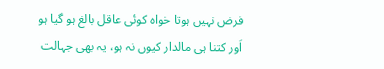فرض نہیں ہوتا خواہ کوئی عاقل بالغ ہو گیا ہو اَور کتنا ہی مالدار کیوں نہ ہو، یہ بھی جہالت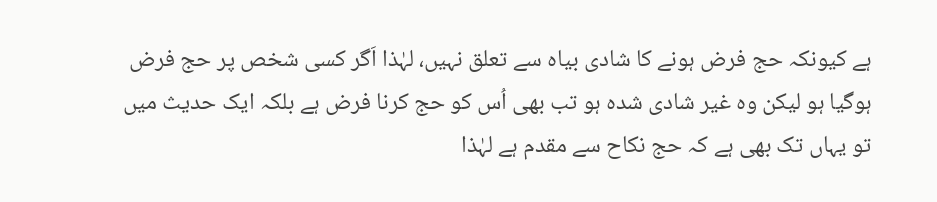ہے کیونکہ حج فرض ہونے کا شادی بیاہ سے تعلق نہیں، لہٰذا اَگر کسی شخص پر حج فرض ہوگیا ہو لیکن وہ غیر شادی شدہ ہو تب بھی اُس کو حج کرنا فرض ہے بلکہ ایک حدیث میں تو یہاں تک بھی ہے کہ حج نکاح سے مقدم ہے لہٰذا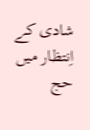شادی کے اِنتظار میں حج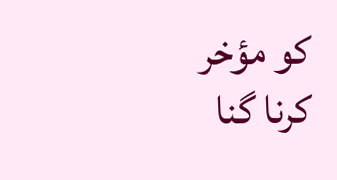کو مؤخر کرنا گنا